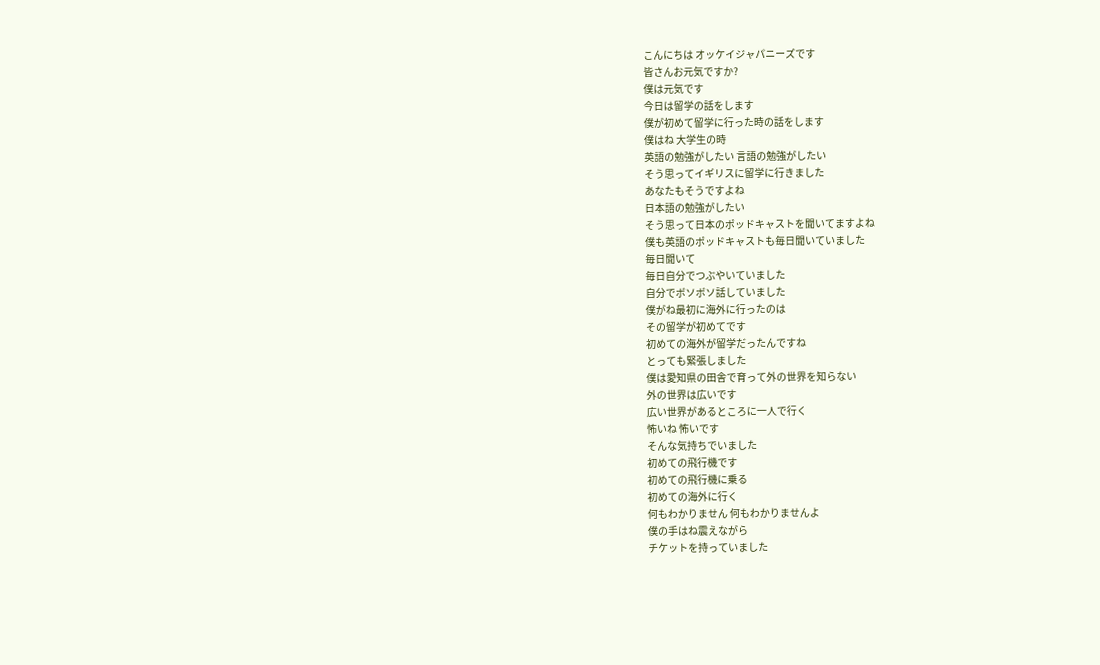こんにちは オッケイジャパニーズです
皆さんお元気ですか?
僕は元気です
今日は留学の話をします
僕が初めて留学に行った時の話をします
僕はね 大学生の時
英語の勉強がしたい 言語の勉強がしたい
そう思ってイギリスに留学に行きました
あなたもそうですよね
日本語の勉強がしたい
そう思って日本のポッドキャストを聞いてますよね
僕も英語のポッドキャストも毎日聞いていました
毎日聞いて
毎日自分でつぶやいていました
自分でボソボソ話していました
僕がね最初に海外に行ったのは
その留学が初めてです
初めての海外が留学だったんですね
とっても緊張しました
僕は愛知県の田舎で育って外の世界を知らない
外の世界は広いです
広い世界があるところに一人で行く
怖いね 怖いです
そんな気持ちでいました
初めての飛行機です
初めての飛行機に乗る
初めての海外に行く
何もわかりません 何もわかりませんよ
僕の手はね震えながら
チケットを持っていました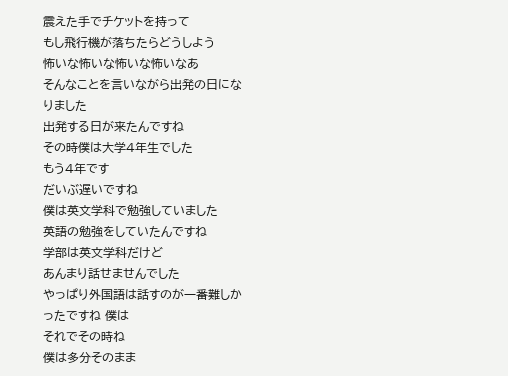震えた手でチケットを持って
もし飛行機が落ちたらどうしよう
怖いな怖いな怖いな怖いなあ
そんなことを言いながら出発の日になりました
出発する日が来たんですね
その時僕は大学4年生でした
もう4年です
だいぶ遅いですね
僕は英文学科で勉強していました
英語の勉強をしていたんですね
学部は英文学科だけど
あんまり話せませんでした
やっぱり外国語は話すのが一番難しかったですね 僕は
それでその時ね
僕は多分そのまま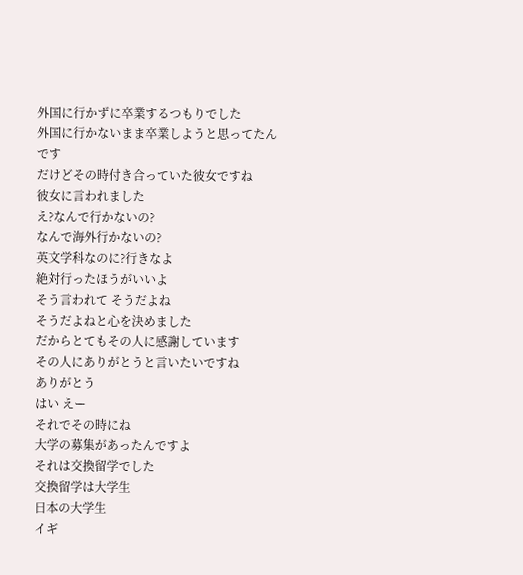外国に行かずに卒業するつもりでした
外国に行かないまま卒業しようと思ってたんです
だけどその時付き合っていた彼女ですね
彼女に言われました
え?なんで行かないの?
なんで海外行かないの?
英文学科なのに?行きなよ
絶対行ったほうがいいよ
そう言われて そうだよね
そうだよねと心を決めました
だからとてもその人に感謝しています
その人にありがとうと言いたいですね
ありがとう
はい えー
それでその時にね
大学の募集があったんですよ
それは交換留学でした
交換留学は大学生
日本の大学生
イギ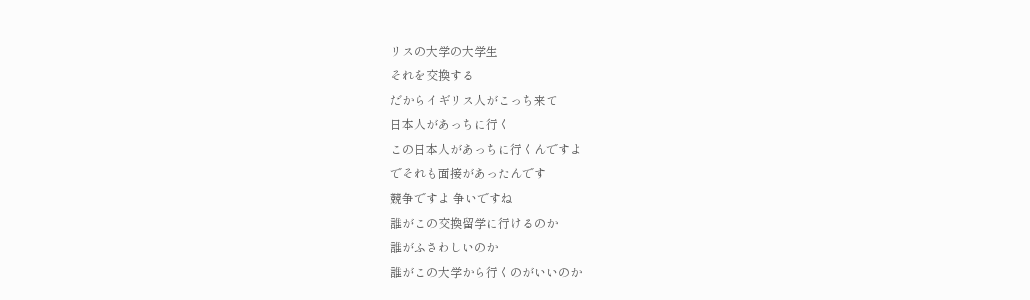リスの大学の大学生
それを交換する
だからイギリス人がこっち来て
日本人があっちに行く
この日本人があっちに行くんですよ
でそれも面接があったんです
競争ですよ 争いですね
誰がこの交換留学に行けるのか
誰がふさわしいのか
誰がこの大学から行くのがいいのか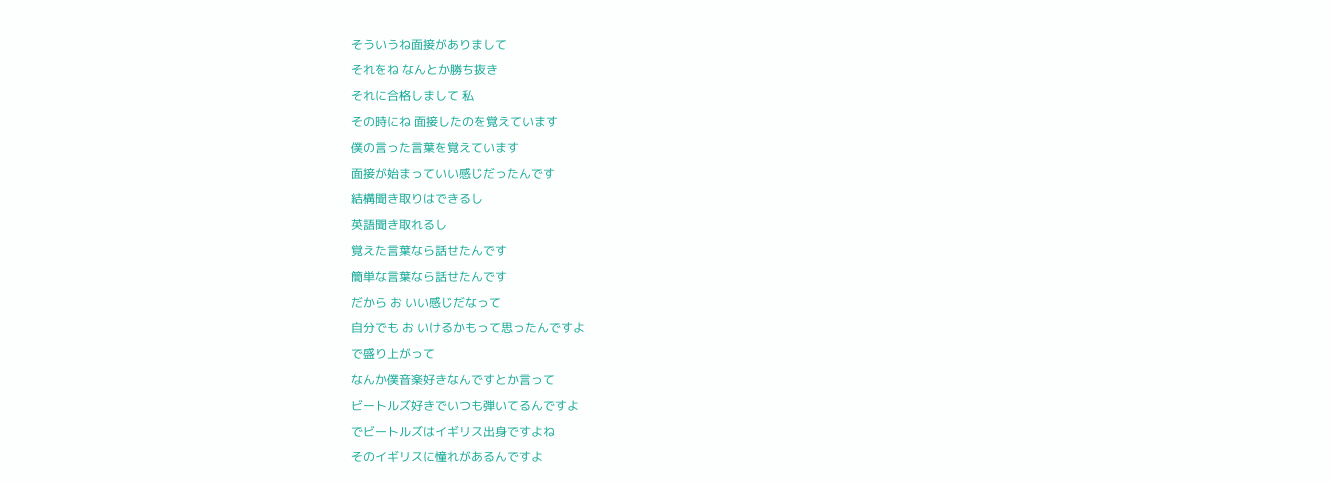そういうね面接がありまして
それをね なんとか勝ち抜き
それに合格しまして 私
その時にね 面接したのを覚えています
僕の言った言葉を覚えています
面接が始まっていい感じだったんです
結構聞き取りはできるし
英語聞き取れるし
覚えた言葉なら話せたんです
簡単な言葉なら話せたんです
だから お いい感じだなって
自分でも お いけるかもって思ったんですよ
で盛り上がって
なんか僕音楽好きなんですとか言って
ビートルズ好きでいつも弾いてるんですよ
でビートルズはイギリス出身ですよね
そのイギリスに憧れがあるんですよ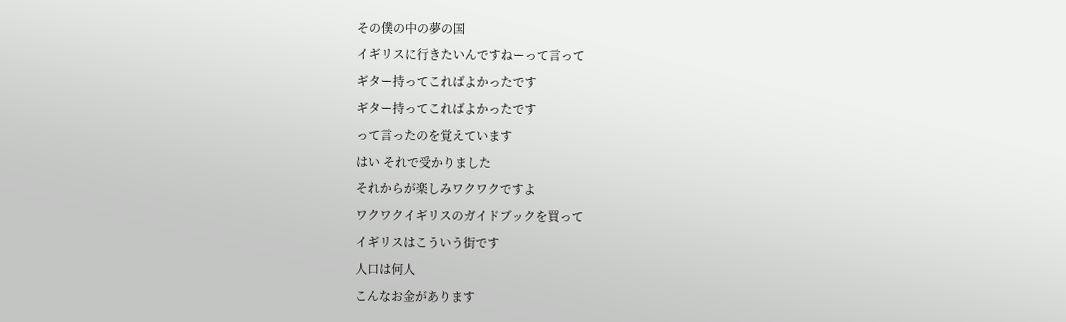その僕の中の夢の国
イギリスに行きたいんですねーって言って
ギター持ってこればよかったです
ギター持ってこればよかったです
って言ったのを覚えています
はい それで受かりました
それからが楽しみワクワクですよ
ワクワクイギリスのガイドブックを買って
イギリスはこういう街です
人口は何人
こんなお金があります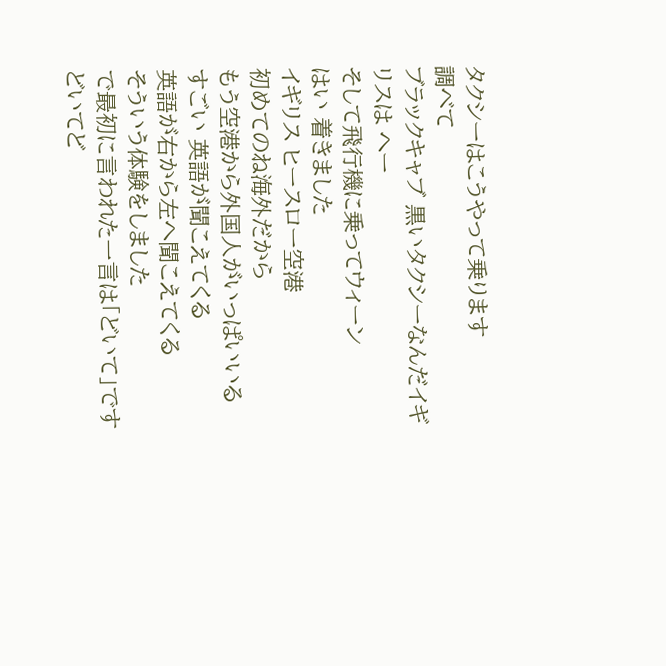タクシーはこうやって乗ります
調べて
ブラックキャブ 黒いタクシーなんだイギリスは へー
そして飛行機に乗ってウィーン
はい 着きました
イギリス ヒースロー空港
初めてのね海外だから
もう空港から外国人がいっぱいいる
すごい 英語が聞こえてくる
英語が右から左へ聞こえてくる
そういう体験をしました
で最初に言われた一言は「どいて」です
どいてど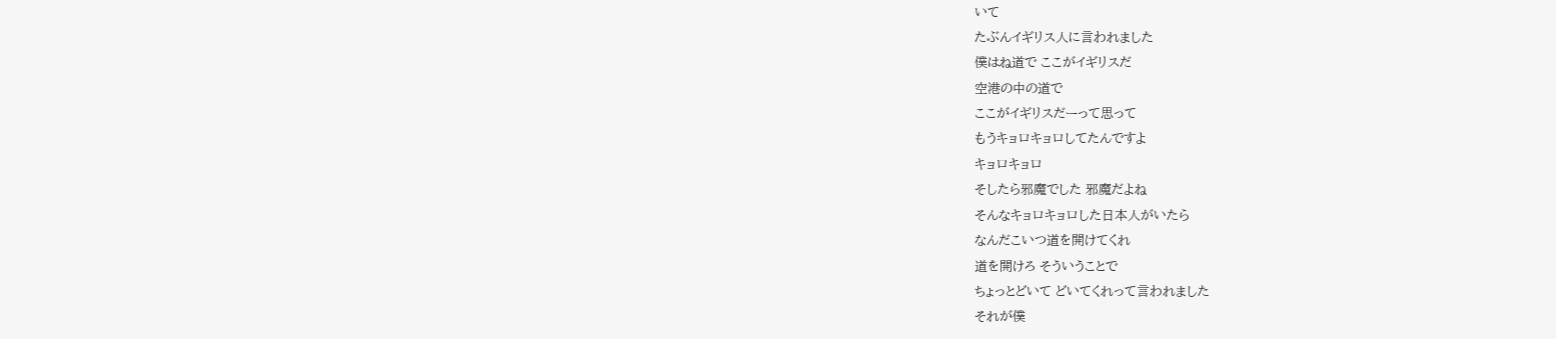いて
たぶんイギリス人に言われました
僕はね道で ここがイギリスだ
空港の中の道で
ここがイギリスだーって思って
もうキョロキョロしてたんですよ
キョロキョロ
そしたら邪魔でした 邪魔だよね
そんなキョロキョロした日本人がいたら
なんだこいつ道を開けてくれ
道を開けろ そういうことで
ちょっとどいて どいてくれって言われました
それが僕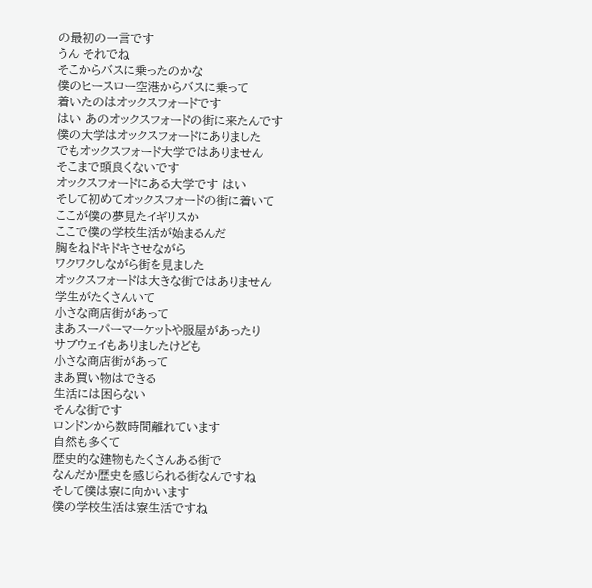の最初の一言です
うん それでね
そこからバスに乗ったのかな
僕のヒースロー空港からバスに乗って
着いたのはオックスフォードです
はい あのオックスフォードの街に来たんです
僕の大学はオックスフォードにありました
でもオックスフォード大学ではありません
そこまで頭良くないです
オックスフォードにある大学です はい
そして初めてオックスフォードの街に着いて
ここが僕の夢見たイギリスか
ここで僕の学校生活が始まるんだ
胸をねドキドキさせながら
ワクワクしながら街を見ました
オックスフォードは大きな街ではありません
学生がたくさんいて
小さな商店街があって
まあスーパーマーケットや服屋があったり
サブウェイもありましたけども
小さな商店街があって
まあ買い物はできる
生活には困らない
そんな街です
ロンドンから数時間離れています
自然も多くて
歴史的な建物もたくさんある街で
なんだか歴史を感じられる街なんですね
そして僕は寮に向かいます
僕の学校生活は寮生活ですね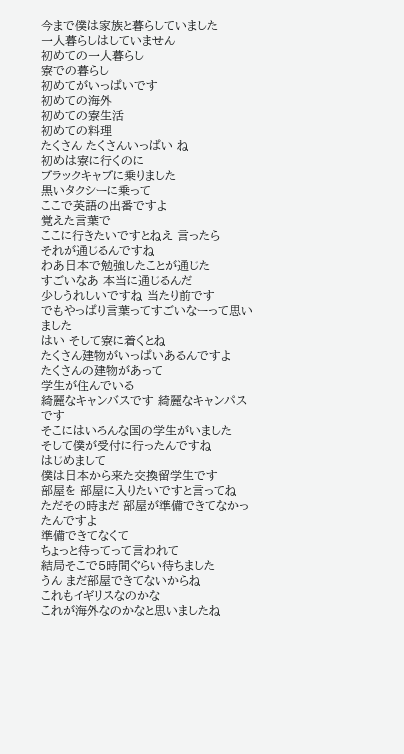今まで僕は家族と暮らしていました
一人暮らしはしていません
初めての一人暮らし
寮での暮らし
初めてがいっぱいです
初めての海外
初めての寮生活
初めての料理
たくさん たくさんいっぱい ね
初めは寮に行くのに
ブラックキャブに乗りました
黒いタクシーに乗って
ここで英語の出番ですよ
覚えた言葉で
ここに行きたいですとねえ 言ったら
それが通じるんですね
わあ日本で勉強したことが通じた
すごいなあ 本当に通じるんだ
少しうれしいですね 当たり前です
でもやっぱり言葉ってすごいなーって思いました
はい そして寮に着くとね
たくさん建物がいっぱいあるんですよ
たくさんの建物があって
学生が住んでいる
綺麗なキャンバスです 綺麗なキャンパスです
そこにはいろんな国の学生がいました
そして僕が受付に行ったんですね
はじめまして
僕は日本から来た交換留学生です
部屋を 部屋に入りたいですと言ってね
ただその時まだ 部屋が準備できてなかったんですよ
準備できてなくて
ちょっと待ってって言われて
結局そこで5時間ぐらい待ちました
うん まだ部屋できてないからね
これもイギリスなのかな
これが海外なのかなと思いましたね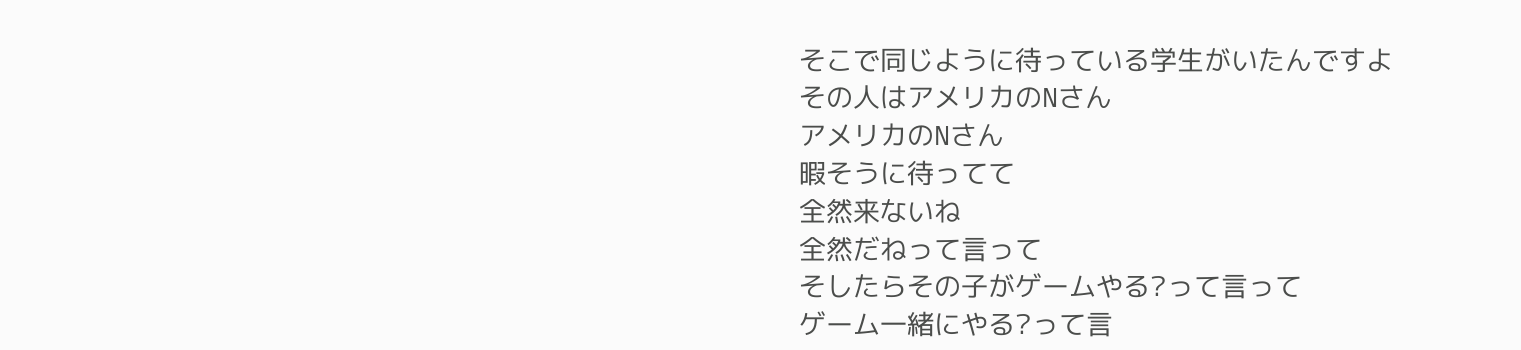そこで同じように待っている学生がいたんですよ
その人はアメリカのNさん
アメリカのNさん
暇そうに待ってて
全然来ないね
全然だねって言って
そしたらその子がゲームやる?って言って
ゲーム一緒にやる?って言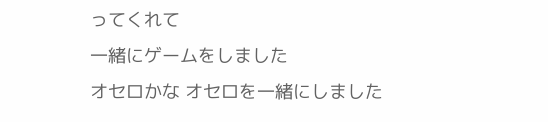ってくれて
一緒にゲームをしました
オセロかな オセロを一緒にしました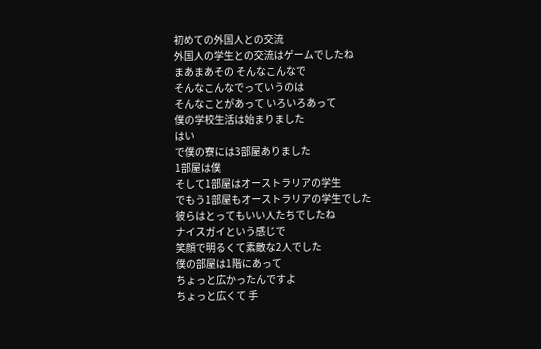初めての外国人との交流
外国人の学生との交流はゲームでしたね
まあまあその そんなこんなで
そんなこんなでっていうのは
そんなことがあって いろいろあって
僕の学校生活は始まりました
はい
で僕の寮には3部屋ありました
1部屋は僕
そして1部屋はオーストラリアの学生
でもう1部屋もオーストラリアの学生でした
彼らはとってもいい人たちでしたね
ナイスガイという感じで
笑顔で明るくて素敵な2人でした
僕の部屋は1階にあって
ちょっと広かったんですよ
ちょっと広くて 手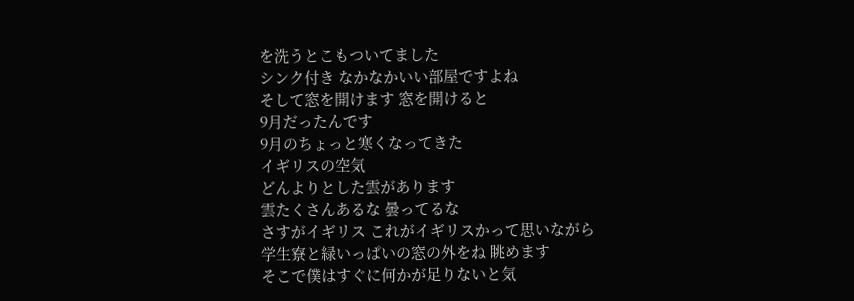を洗うとこもついてました
シンク付き なかなかいい部屋ですよね
そして窓を開けます 窓を開けると
9月だったんです
9月のちょっと寒くなってきた
イギリスの空気
どんよりとした雲があります
雲たくさんあるな 曇ってるな
さすがイギリス これがイギリスかって思いながら
学生寮と緑いっぱいの窓の外をね 眺めます
そこで僕はすぐに何かが足りないと気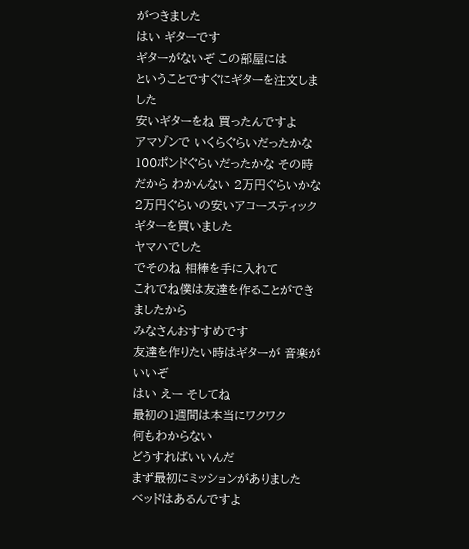がつきました
はい ギターです
ギターがないぞ この部屋には
ということですぐにギターを注文しました
安いギターをね 買ったんですよ
アマゾンで いくらぐらいだったかな
100ポンドぐらいだったかな その時
だから わかんない 2万円ぐらいかな
2万円ぐらいの安いアコースティックギターを買いました
ヤマハでした
でそのね 相棒を手に入れて
これでね僕は友達を作ることができましたから
みなさんおすすめです
友達を作りたい時はギターが 音楽がいいぞ
はい えー そしてね
最初の1週間は本当にワクワク
何もわからない
どうすればいいんだ
まず最初にミッションがありました
ベッドはあるんですよ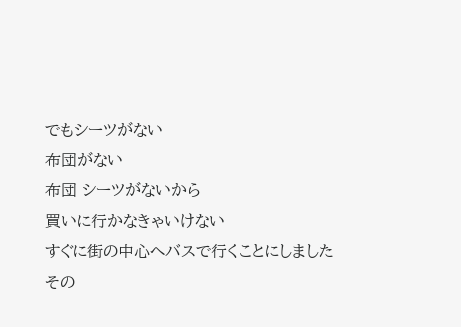でもシーツがない
布団がない
布団 シーツがないから
買いに行かなきゃいけない
すぐに街の中心へバスで行くことにしました
その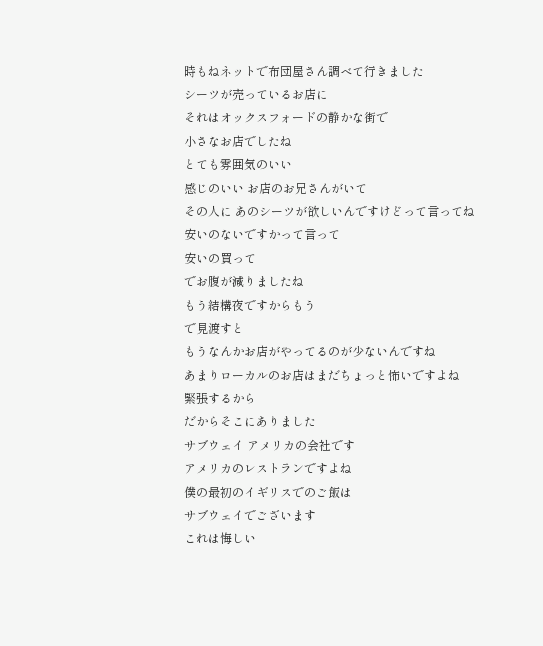時もねネットで布団屋さん調べて行きました
シーツが売っているお店に
それはオックスフォードの静かな街で
小さなお店でしたね
とても雰囲気のいい
感じのいい お店のお兄さんがいて
その人に あのシーツが欲しいんですけどって言ってね
安いのないですかって言って
安いの買って
でお腹が減りましたね
もう結構夜ですからもう
で見渡すと
もうなんかお店がやってるのが少ないんですね
あまりローカルのお店はまだちょっと怖いですよね
緊張するから
だからそこにありました
サブウェイ アメリカの会社です
アメリカのレストランですよね
僕の最初のイギリスでのご飯は
サブウェイでございます
これは悔しい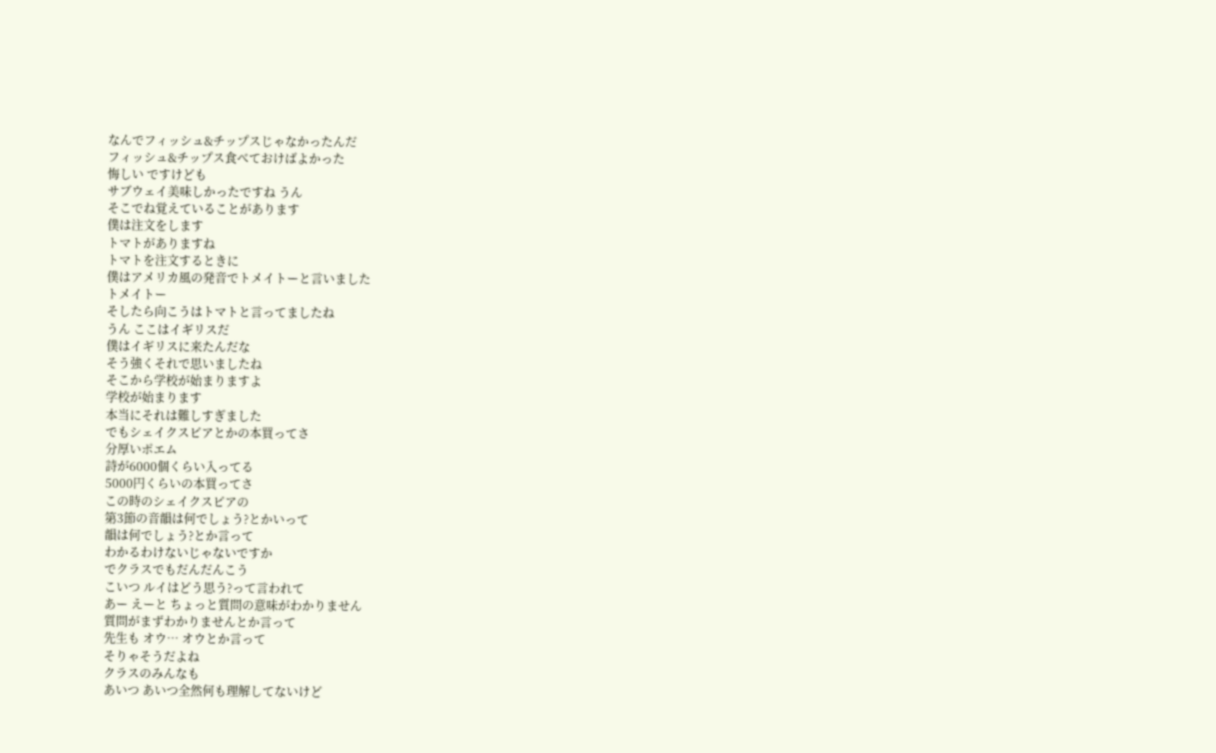なんでフィッシュ&チップスじゃなかったんだ
フィッシュ&チップス食べておけばよかった
悔しい ですけども
サブウェイ美味しかったですね うん
そこでね覚えていることがあります
僕は注文をします
トマトがありますね
トマトを注文するときに
僕はアメリカ風の発音でトメイトーと言いました
トメイトー
そしたら向こうはトマトと言ってましたね
うん ここはイギリスだ
僕はイギリスに来たんだな
そう強くそれで思いましたね
そこから学校が始まりますよ
学校が始まります
本当にそれは難しすぎました
でもシェイクスピアとかの本買ってさ
分厚いポエム
詩が6000個くらい入ってる
5000円くらいの本買ってさ
この時のシェイクスピアの
第3節の音韻は何でしょう?とかいって
韻は何でしょう?とか言って
わかるわけないじゃないですか
でクラスでもだんだんこう
こいつ ルイはどう思う?って言われて
あー えーと ちょっと質問の意味がわかりません
質問がまずわかりませんとか言って
先生も オウ… オウとか言って
そりゃそうだよね
クラスのみんなも
あいつ あいつ全然何も理解してないけど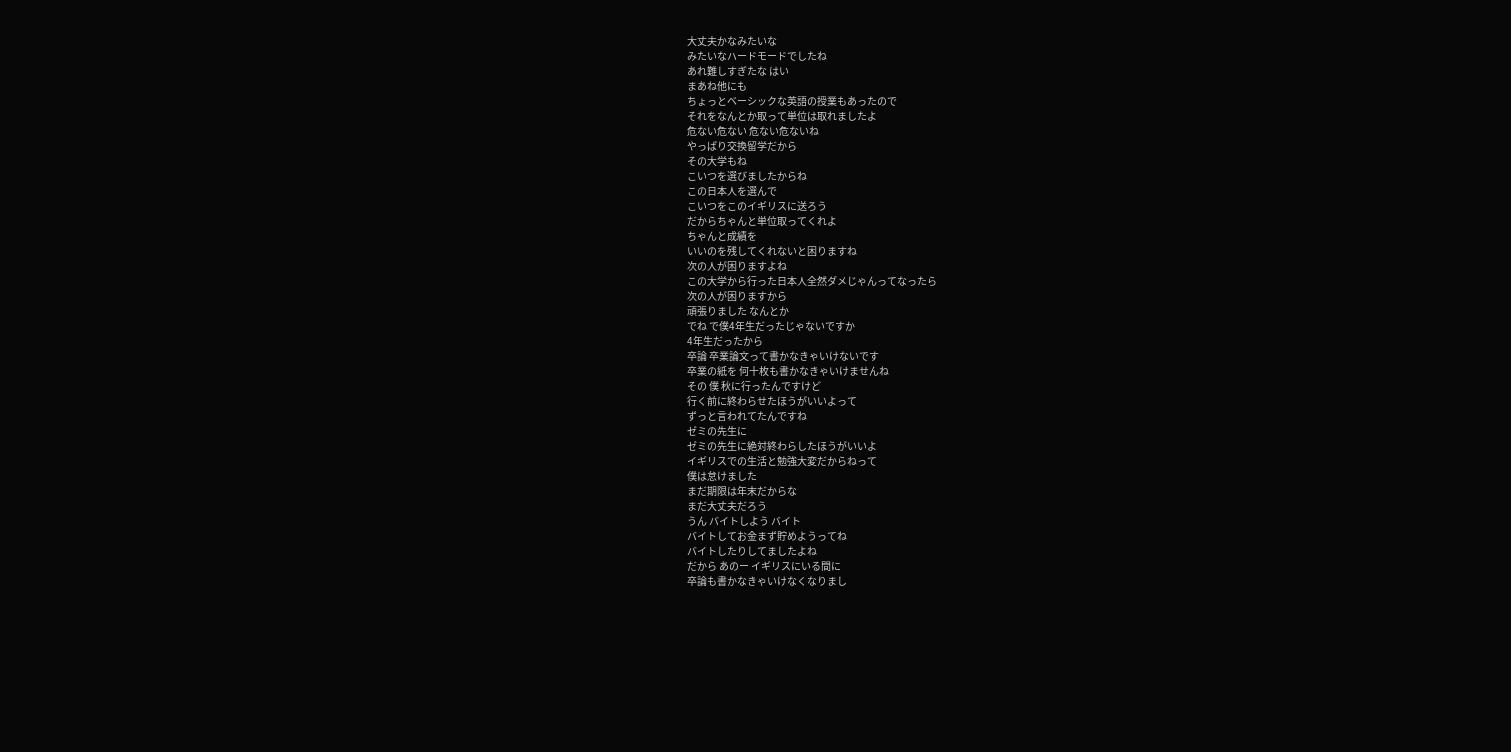大丈夫かなみたいな
みたいなハードモードでしたね
あれ難しすぎたな はい
まあね他にも
ちょっとベーシックな英語の授業もあったので
それをなんとか取って単位は取れましたよ
危ない危ない 危ない危ないね
やっぱり交換留学だから
その大学もね
こいつを選びましたからね
この日本人を選んで
こいつをこのイギリスに送ろう
だからちゃんと単位取ってくれよ
ちゃんと成績を
いいのを残してくれないと困りますね
次の人が困りますよね
この大学から行った日本人全然ダメじゃんってなったら
次の人が困りますから
頑張りました なんとか
でね で僕4年生だったじゃないですか
4年生だったから
卒論 卒業論文って書かなきゃいけないです
卒業の紙を 何十枚も書かなきゃいけませんね
その 僕 秋に行ったんですけど
行く前に終わらせたほうがいいよって
ずっと言われてたんですね
ゼミの先生に
ゼミの先生に絶対終わらしたほうがいいよ
イギリスでの生活と勉強大変だからねって
僕は怠けました
まだ期限は年末だからな
まだ大丈夫だろう
うん バイトしよう バイト
バイトしてお金まず貯めようってね
バイトしたりしてましたよね
だから あのー イギリスにいる間に
卒論も書かなきゃいけなくなりまし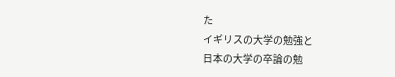た
イギリスの大学の勉強と
日本の大学の卒論の勉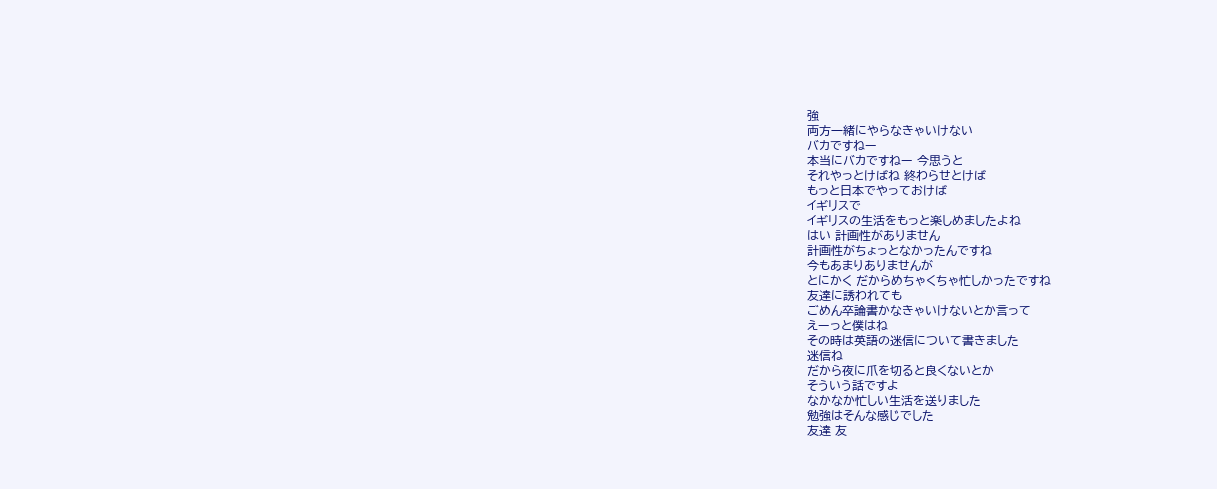強
両方一緒にやらなきゃいけない
バカですねー
本当にバカですねー 今思うと
それやっとけばね 終わらせとけば
もっと日本でやっておけば
イギリスで
イギリスの生活をもっと楽しめましたよね
はい 計画性がありません
計画性がちょっとなかったんですね
今もあまりありませんが
とにかく だからめちゃくちゃ忙しかったですね
友達に誘われても
ごめん卒論書かなきゃいけないとか言って
えーっと僕はね
その時は英語の迷信について書きました
迷信ね
だから夜に爪を切ると良くないとか
そういう話ですよ
なかなか忙しい生活を送りました
勉強はそんな感じでした
友達 友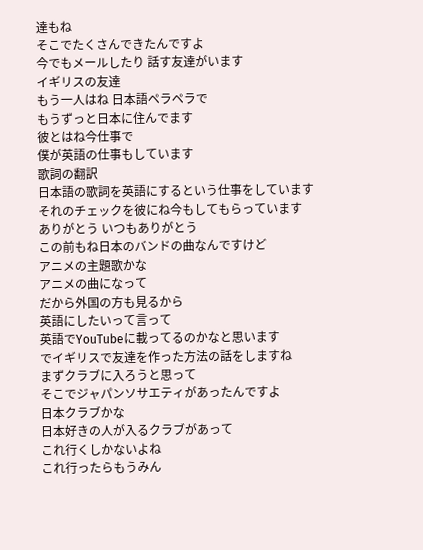達もね
そこでたくさんできたんですよ
今でもメールしたり 話す友達がいます
イギリスの友達
もう一人はね 日本語ペラペラで
もうずっと日本に住んでます
彼とはね今仕事で
僕が英語の仕事もしています
歌詞の翻訳
日本語の歌詞を英語にするという仕事をしています
それのチェックを彼にね今もしてもらっています
ありがとう いつもありがとう
この前もね日本のバンドの曲なんですけど
アニメの主題歌かな
アニメの曲になって
だから外国の方も見るから
英語にしたいって言って
英語でYouTubeに載ってるのかなと思います
でイギリスで友達を作った方法の話をしますね
まずクラブに入ろうと思って
そこでジャパンソサエティがあったんですよ
日本クラブかな
日本好きの人が入るクラブがあって
これ行くしかないよね
これ行ったらもうみん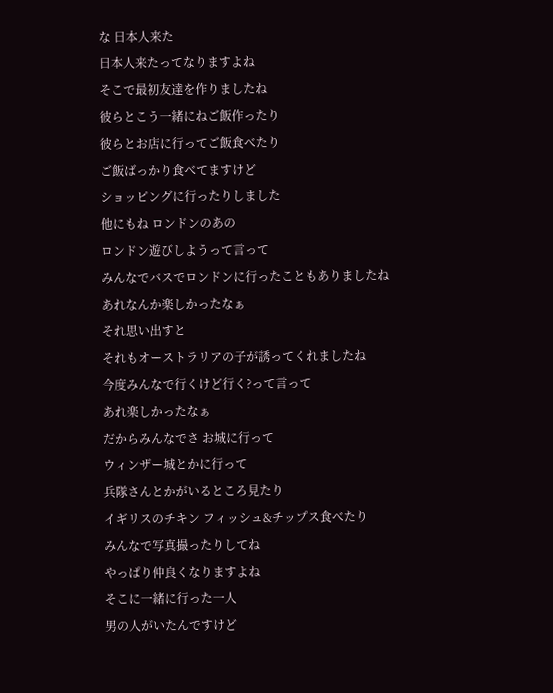な 日本人来た
日本人来たってなりますよね
そこで最初友達を作りましたね
彼らとこう一緒にねご飯作ったり
彼らとお店に行ってご飯食べたり
ご飯ばっかり食べてますけど
ショッピングに行ったりしました
他にもね ロンドンのあの
ロンドン遊びしようって言って
みんなでバスでロンドンに行ったこともありましたね
あれなんか楽しかったなぁ
それ思い出すと
それもオーストラリアの子が誘ってくれましたね
今度みんなで行くけど行く?って言って
あれ楽しかったなぁ
だからみんなでさ お城に行って
ウィンザー城とかに行って
兵隊さんとかがいるところ見たり
イギリスのチキン フィッシュ&チップス食べたり
みんなで写真撮ったりしてね
やっぱり仲良くなりますよね
そこに一緒に行った一人
男の人がいたんですけど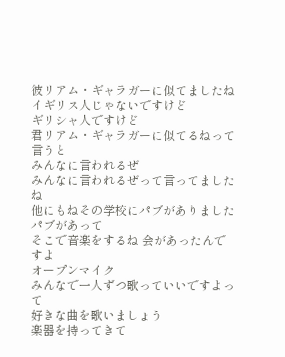彼リアム・ギャラガーに似てましたね
イギリス人じゃないですけど
ギリシャ人ですけど
君リアム・ギャラガーに似てるねって言うと
みんなに言われるぜ
みんなに言われるぜって言ってましたね
他にもねその学校にパブがありました
パブがあって
そこで音楽をするね 会があったんですよ
オープンマイク
みんなで一人ずつ歌っていいですよって
好きな曲を歌いましょう
楽器を持ってきて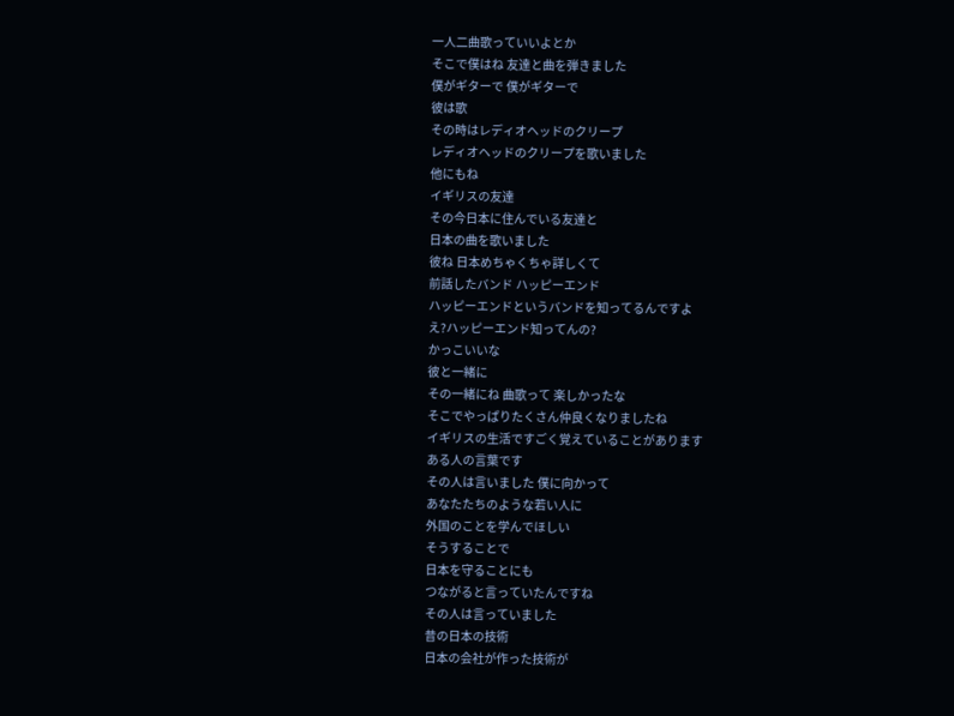一人二曲歌っていいよとか
そこで僕はね 友達と曲を弾きました
僕がギターで 僕がギターで
彼は歌
その時はレディオヘッドのクリープ
レディオヘッドのクリープを歌いました
他にもね
イギリスの友達
その今日本に住んでいる友達と
日本の曲を歌いました
彼ね 日本めちゃくちゃ詳しくて
前話したバンド ハッピーエンド
ハッピーエンドというバンドを知ってるんですよ
え?ハッピーエンド知ってんの?
かっこいいな
彼と一緒に
その一緒にね 曲歌って 楽しかったな
そこでやっぱりたくさん仲良くなりましたね
イギリスの生活ですごく覚えていることがあります
ある人の言葉です
その人は言いました 僕に向かって
あなたたちのような若い人に
外国のことを学んでほしい
そうすることで
日本を守ることにも
つながると言っていたんですね
その人は言っていました
昔の日本の技術
日本の会社が作った技術が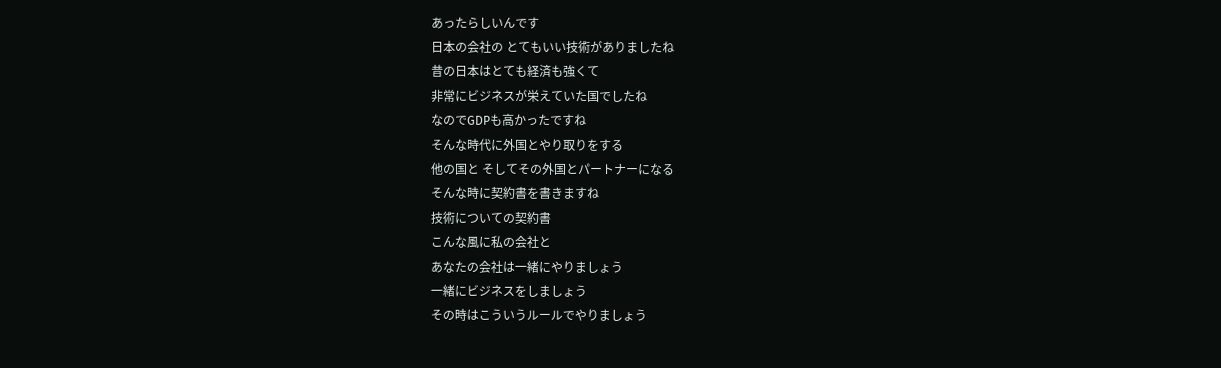あったらしいんです
日本の会社の とてもいい技術がありましたね
昔の日本はとても経済も強くて
非常にビジネスが栄えていた国でしたね
なのでGDPも高かったですね
そんな時代に外国とやり取りをする
他の国と そしてその外国とパートナーになる
そんな時に契約書を書きますね
技術についての契約書
こんな風に私の会社と
あなたの会社は一緒にやりましょう
一緒にビジネスをしましょう
その時はこういうルールでやりましょう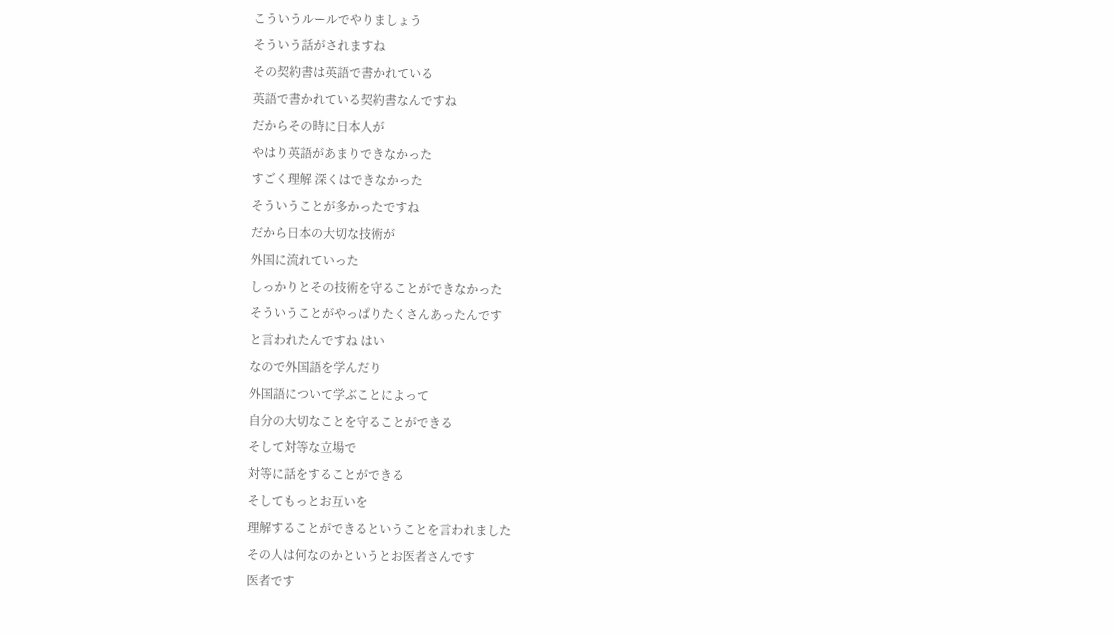こういうルールでやりましょう
そういう話がされますね
その契約書は英語で書かれている
英語で書かれている契約書なんですね
だからその時に日本人が
やはり英語があまりできなかった
すごく理解 深くはできなかった
そういうことが多かったですね
だから日本の大切な技術が
外国に流れていった
しっかりとその技術を守ることができなかった
そういうことがやっぱりたくさんあったんです
と言われたんですね はい
なので外国語を学んだり
外国語について学ぶことによって
自分の大切なことを守ることができる
そして対等な立場で
対等に話をすることができる
そしてもっとお互いを
理解することができるということを言われました
その人は何なのかというとお医者さんです
医者です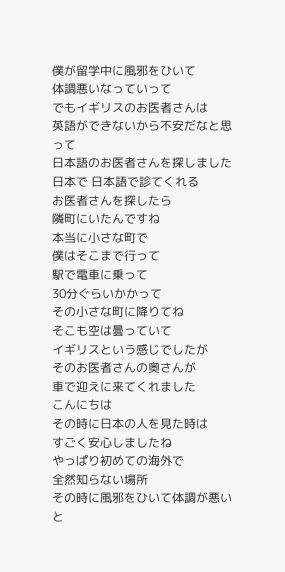僕が留学中に風邪をひいて
体調悪いなっていって
でもイギリスのお医者さんは
英語ができないから不安だなと思って
日本語のお医者さんを探しました
日本で 日本語で診てくれる
お医者さんを探したら
隣町にいたんですね
本当に小さな町で
僕はそこまで行って
駅で電車に乗って
30分ぐらいかかって
その小さな町に降りてね
そこも空は曇っていて
イギリスという感じでしたが
そのお医者さんの奥さんが
車で迎えに来てくれました
こんにちは
その時に日本の人を見た時は
すごく安心しましたね
やっぱり初めての海外で
全然知らない場所
その時に風邪をひいて体調が悪いと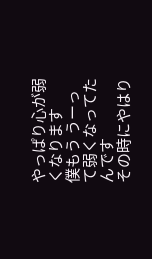やっぱり心が弱くなります
僕もう うーって弱くなってたんです
その時にやはり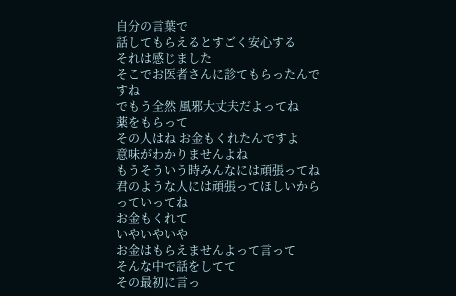自分の言葉で
話してもらえるとすごく安心する
それは感じました
そこでお医者さんに診てもらったんですね
でもう全然 風邪大丈夫だよってね
薬をもらって
その人はね お金もくれたんですよ
意味がわかりませんよね
もうそういう時みんなには頑張ってね
君のような人には頑張ってほしいからっていってね
お金もくれて
いやいやいや
お金はもらえませんよって言って
そんな中で話をしてて
その最初に言っ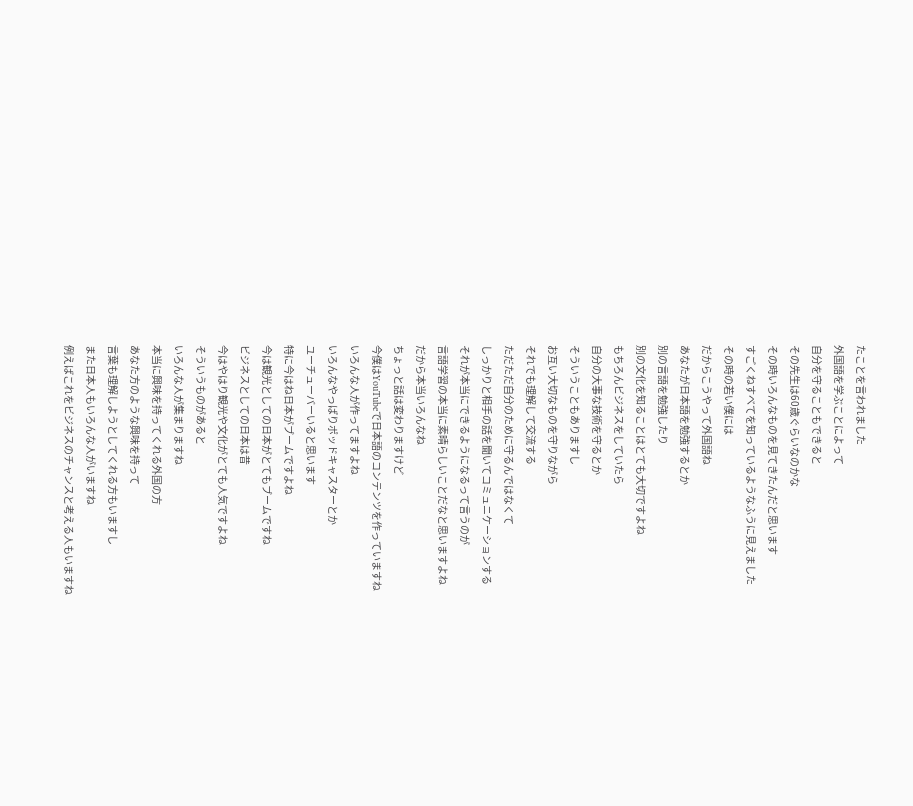たことを言われました
外国語を学ぶことによって
自分を守ることもできると
その先生は60歳ぐらいなのかな
その時いろんなものを見てきたんだと思います
すごくねすべてを知っているようなふうに見えました
その時の若い僕には
だからこうやって外国語ね
あなたが日本語を勉強するとか
別の言語を勉強したり
別の文化を知ることはとても大切ですよね
もちろんビジネスをしていたら
自分の大事な技術を守るとか
そういうこともありますし
お互い大切なものを守りながら
それでも理解して交流する
ただただ自分のために守るんではなくて
しっかりと相手の話を聞いてコミュニケーションする
それが本当にできるようになるって言うのが
言語学習の本当に素晴らしいことだなと思いますよね
だから本当いろんなね
ちょっと話は変わりますけど
今僕はYouTubeで日本語のコンテンツを作っていますね
いろんな人が作ってますよね
いろんなやっぱりポッドキャスターとか
ユーチューバーいると思います
特に今はね日本がブームですよね
今は観光としての日本がとてもブームですね
ビジネスとしての日本は昔
今はやはり観光や文化がとても人気ですよね
そういうものがあると
いろんな人が集まりますね
本当に興味を持ってくれる外国の方
あなた方のような興味を持って
言葉も理解しようとしてくれる方もいますし
また日本人もいろんな人がいますね
例えばこれをビジネスのチャンスと考える人もいますね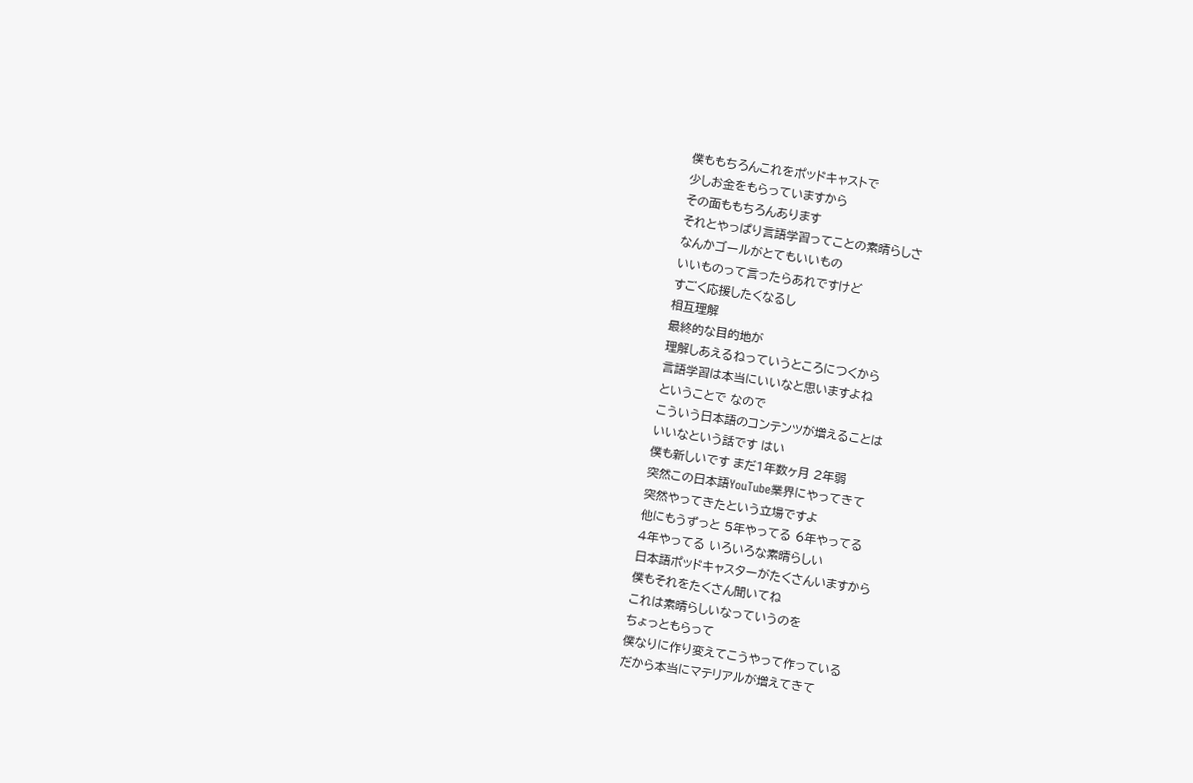僕ももちろんこれをポッドキャストで
少しお金をもらっていますから
その面ももちろんあります
それとやっぱり言語学習ってことの素晴らしさ
なんかゴールがとてもいいもの
いいものって言ったらあれですけど
すごく応援したくなるし
相互理解
最終的な目的地が
理解しあえるねっていうところにつくから
言語学習は本当にいいなと思いますよね
ということで なので
こういう日本語のコンテンツが増えることは
いいなという話です はい
僕も新しいです まだ1年数ヶ月 2年弱
突然この日本語YouTube業界にやってきて
突然やってきたという立場ですよ
他にもうずっと 5年やってる 6年やってる
4年やってる いろいろな素晴らしい
日本語ポッドキャスターがたくさんいますから
僕もそれをたくさん聞いてね
これは素晴らしいなっていうのを
ちょっともらって
僕なりに作り変えてこうやって作っている
だから本当にマテリアルが増えてきて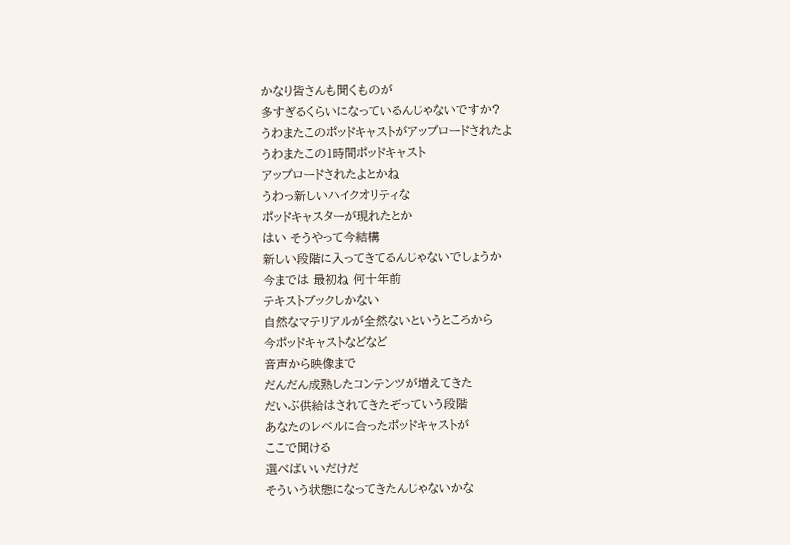かなり皆さんも聞くものが
多すぎるくらいになっているんじゃないですか?
うわまたこのポッドキャストがアップロードされたよ
うわまたこの1時間ポッドキャスト
アップロードされたよとかね
うわっ新しいハイクオリティな
ポッドキャスターが現れたとか
はい そうやって今結構
新しい段階に入ってきてるんじゃないでしょうか
今までは 最初ね 何十年前
テキストブックしかない
自然なマテリアルが全然ないというところから
今ポッドキャストなどなど
音声から映像まで
だんだん成熟したコンテンツが増えてきた
だいぶ供給はされてきたぞっていう段階
あなたのレベルに合ったポッドキャストが
ここで聞ける
選べばいいだけだ
そういう状態になってきたんじゃないかな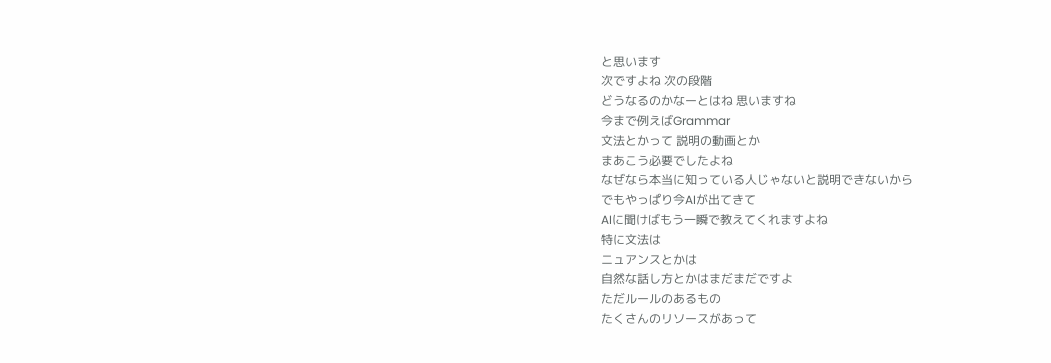と思います
次ですよね 次の段階
どうなるのかなーとはね 思いますね
今まで例えばGrammar
文法とかって 説明の動画とか
まあこう必要でしたよね
なぜなら本当に知っている人じゃないと説明できないから
でもやっぱり今AIが出てきて
AIに聞けばもう一瞬で教えてくれますよね
特に文法は
ニュアンスとかは
自然な話し方とかはまだまだですよ
ただルールのあるもの
たくさんのリソースがあって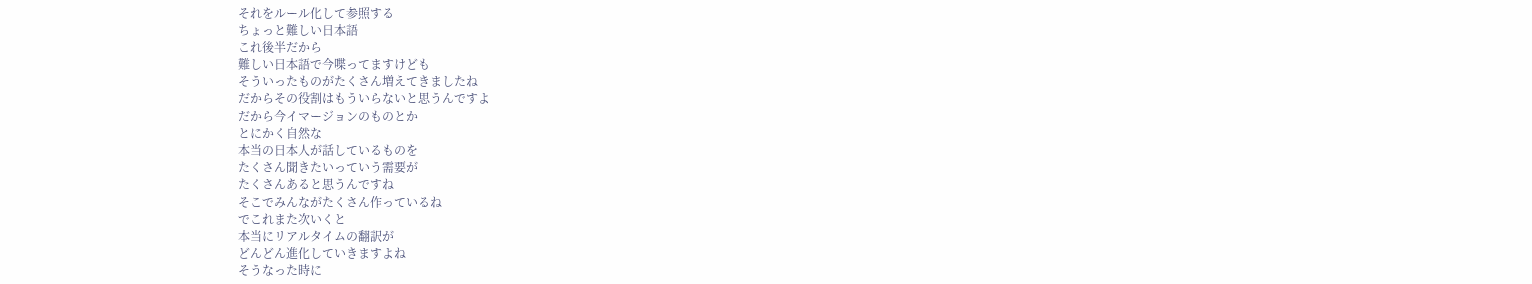それをルール化して参照する
ちょっと難しい日本語
これ後半だから
難しい日本語で今喋ってますけども
そういったものがたくさん増えてきましたね
だからその役割はもういらないと思うんですよ
だから今イマージョンのものとか
とにかく自然な
本当の日本人が話しているものを
たくさん聞きたいっていう需要が
たくさんあると思うんですね
そこでみんながたくさん作っているね
でこれまた次いくと
本当にリアルタイムの翻訳が
どんどん進化していきますよね
そうなった時に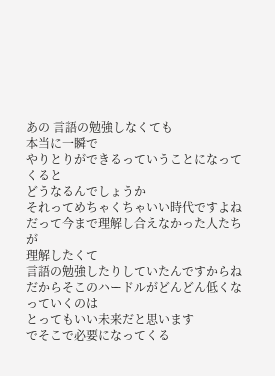あの 言語の勉強しなくても
本当に一瞬で
やりとりができるっていうことになってくると
どうなるんでしょうか
それってめちゃくちゃいい時代ですよね
だって今まで理解し合えなかった人たちが
理解したくて
言語の勉強したりしていたんですからね
だからそこのハードルがどんどん低くなっていくのは
とってもいい未来だと思います
でそこで必要になってくる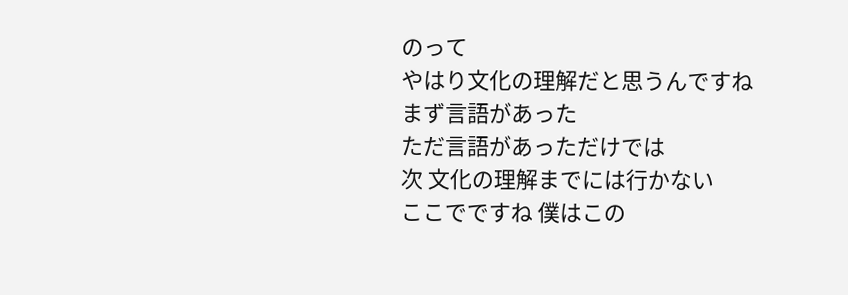のって
やはり文化の理解だと思うんですね
まず言語があった
ただ言語があっただけでは
次 文化の理解までには行かない
ここでですね 僕はこの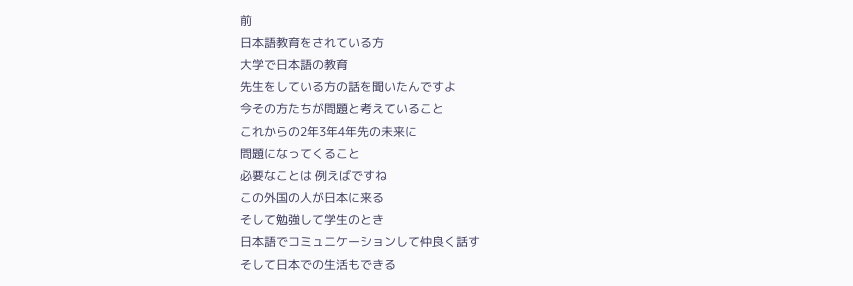前
日本語教育をされている方
大学で日本語の教育
先生をしている方の話を聞いたんですよ
今その方たちが問題と考えていること
これからの2年3年4年先の未来に
問題になってくること
必要なことは 例えばですね
この外国の人が日本に来る
そして勉強して学生のとき
日本語でコミュニケーションして仲良く話す
そして日本での生活もできる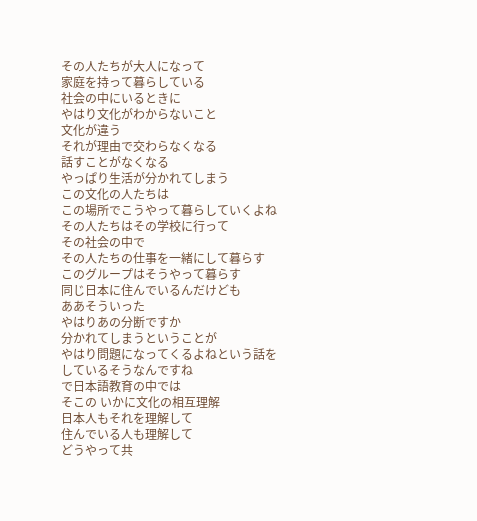その人たちが大人になって
家庭を持って暮らしている
社会の中にいるときに
やはり文化がわからないこと
文化が違う
それが理由で交わらなくなる
話すことがなくなる
やっぱり生活が分かれてしまう
この文化の人たちは
この場所でこうやって暮らしていくよね
その人たちはその学校に行って
その社会の中で
その人たちの仕事を一緒にして暮らす
このグループはそうやって暮らす
同じ日本に住んでいるんだけども
ああそういった
やはりあの分断ですか
分かれてしまうということが
やはり問題になってくるよねという話を
しているそうなんですね
で日本語教育の中では
そこの いかに文化の相互理解
日本人もそれを理解して
住んでいる人も理解して
どうやって共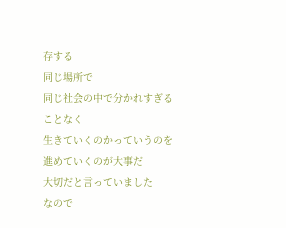存する
同じ場所で
同じ社会の中で分かれすぎることなく
生きていくのかっていうのを
進めていくのが大事だ
大切だと言っていました
なので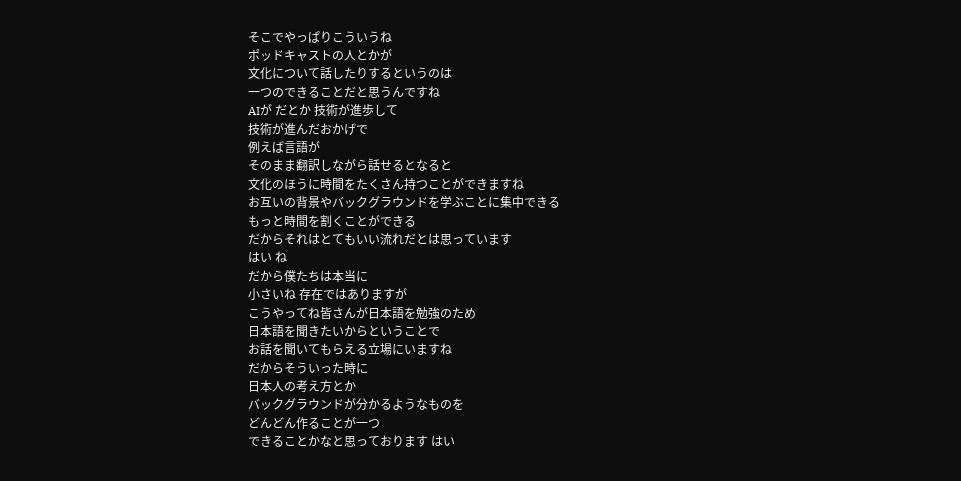そこでやっぱりこういうね
ポッドキャストの人とかが
文化について話したりするというのは
一つのできることだと思うんですね
AIが だとか 技術が進歩して
技術が進んだおかげで
例えば言語が
そのまま翻訳しながら話せるとなると
文化のほうに時間をたくさん持つことができますね
お互いの背景やバックグラウンドを学ぶことに集中できる
もっと時間を割くことができる
だからそれはとてもいい流れだとは思っています
はい ね
だから僕たちは本当に
小さいね 存在ではありますが
こうやってね皆さんが日本語を勉強のため
日本語を聞きたいからということで
お話を聞いてもらえる立場にいますね
だからそういった時に
日本人の考え方とか
バックグラウンドが分かるようなものを
どんどん作ることが一つ
できることかなと思っております はい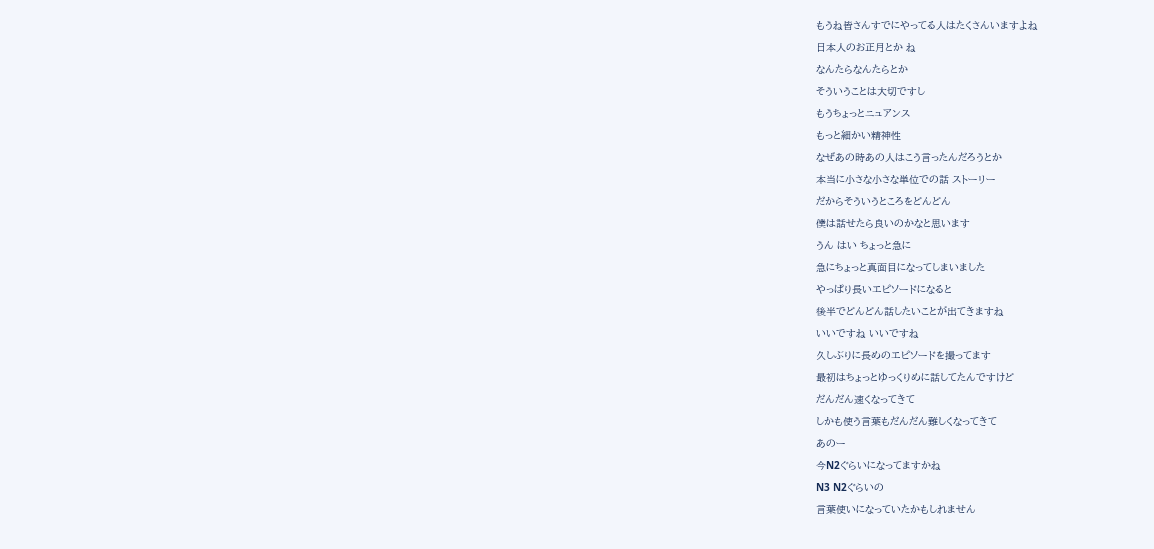もうね皆さんすでにやってる人はたくさんいますよね
日本人のお正月とか ね
なんたらなんたらとか
そういうことは大切ですし
もうちょっとニュアンス
もっと細かい精神性
なぜあの時あの人はこう言ったんだろうとか
本当に小さな小さな単位での話 ストーリー
だからそういうところをどんどん
僕は話せたら良いのかなと思います
うん はい ちょっと急に
急にちょっと真面目になってしまいました
やっぱり長いエピソードになると
後半でどんどん話したいことが出てきますね
いいですね いいですね
久しぶりに長めのエピソードを撮ってます
最初はちょっとゆっくりめに話してたんですけど
だんだん速くなってきて
しかも使う言葉もだんだん難しくなってきて
あのー
今N2ぐらいになってますかね
N3 N2ぐらいの
言葉使いになっていたかもしれません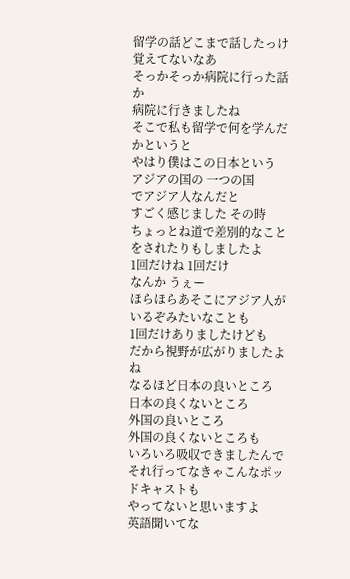留学の話どこまで話したっけ
覚えてないなあ
そっかそっか病院に行った話か
病院に行きましたね
そこで私も留学で何を学んだかというと
やはり僕はこの日本という
アジアの国の 一つの国
でアジア人なんだと
すごく感じました その時
ちょっとね道で差別的なことをされたりもしましたよ
1回だけね 1回だけ
なんか うぇー
ほらほらあそこにアジア人がいるぞみたいなことも
1回だけありましたけども
だから視野が広がりましたよね
なるほど日本の良いところ
日本の良くないところ
外国の良いところ
外国の良くないところも
いろいろ吸収できましたんで
それ行ってなきゃこんなポッドキャストも
やってないと思いますよ
英語聞いてな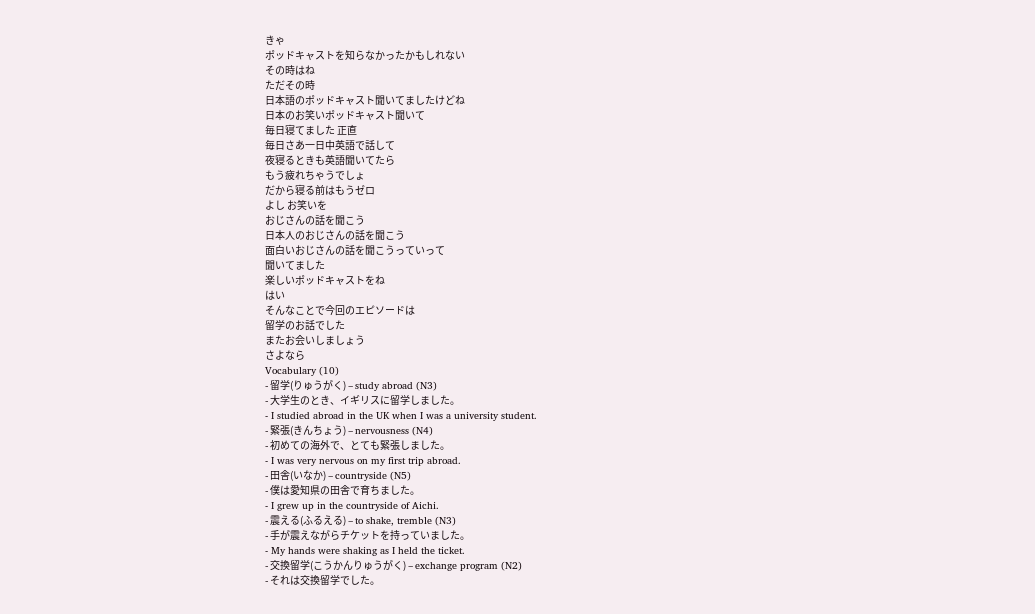きゃ
ポッドキャストを知らなかったかもしれない
その時はね
ただその時
日本語のポッドキャスト聞いてましたけどね
日本のお笑いポッドキャスト聞いて
毎日寝てました 正直
毎日さあ一日中英語で話して
夜寝るときも英語聞いてたら
もう疲れちゃうでしょ
だから寝る前はもうゼロ
よし お笑いを
おじさんの話を聞こう
日本人のおじさんの話を聞こう
面白いおじさんの話を聞こうっていって
聞いてました
楽しいポッドキャストをね
はい
そんなことで今回のエピソードは
留学のお話でした
またお会いしましょう
さよなら
Vocabulary (10)
- 留学(りゅうがく) – study abroad (N3)
- 大学生のとき、イギリスに留学しました。
- I studied abroad in the UK when I was a university student.
- 緊張(きんちょう) – nervousness (N4)
- 初めての海外で、とても緊張しました。
- I was very nervous on my first trip abroad.
- 田舎(いなか) – countryside (N5)
- 僕は愛知県の田舎で育ちました。
- I grew up in the countryside of Aichi.
- 震える(ふるえる) – to shake, tremble (N3)
- 手が震えながらチケットを持っていました。
- My hands were shaking as I held the ticket.
- 交換留学(こうかんりゅうがく) – exchange program (N2)
- それは交換留学でした。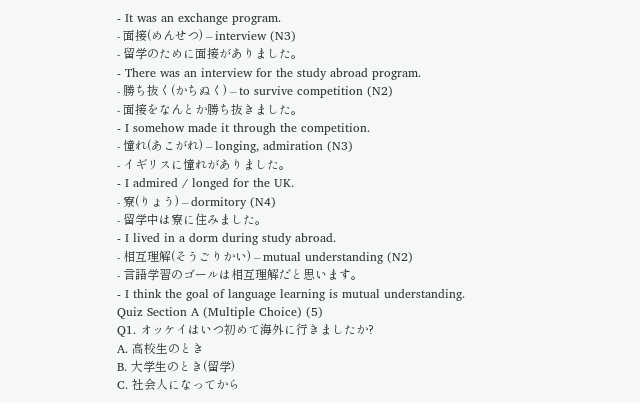- It was an exchange program.
- 面接(めんせつ) – interview (N3)
- 留学のために面接がありました。
- There was an interview for the study abroad program.
- 勝ち抜く(かちぬく) – to survive competition (N2)
- 面接をなんとか勝ち抜きました。
- I somehow made it through the competition.
- 憧れ(あこがれ) – longing, admiration (N3)
- イギリスに憧れがありました。
- I admired / longed for the UK.
- 寮(りょう) – dormitory (N4)
- 留学中は寮に住みました。
- I lived in a dorm during study abroad.
- 相互理解(そうごりかい) – mutual understanding (N2)
- 言語学習のゴールは相互理解だと思います。
- I think the goal of language learning is mutual understanding.
Quiz Section A (Multiple Choice) (5)
Q1. オッケイはいつ初めて海外に行きましたか?
A. 高校生のとき
B. 大学生のとき(留学)
C. 社会人になってから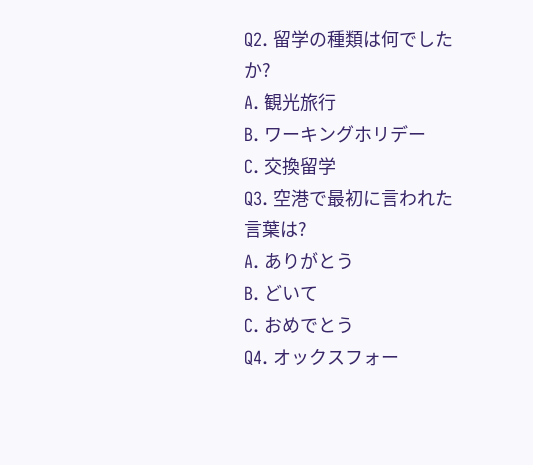Q2. 留学の種類は何でしたか?
A. 観光旅行
B. ワーキングホリデー
C. 交換留学
Q3. 空港で最初に言われた言葉は?
A. ありがとう
B. どいて
C. おめでとう
Q4. オックスフォー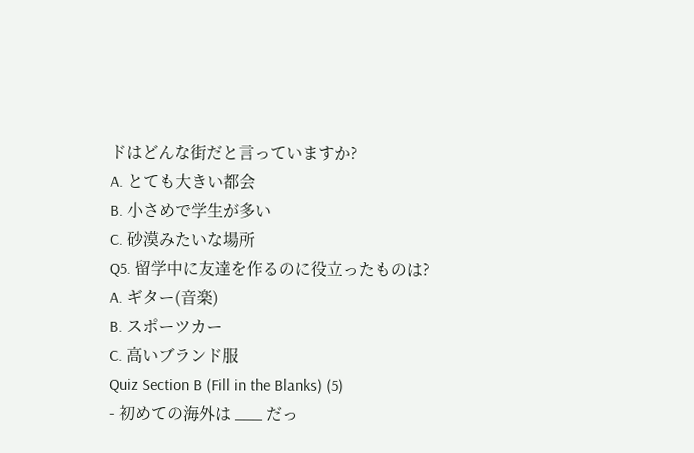ドはどんな街だと言っていますか?
A. とても大きい都会
B. 小さめで学生が多い
C. 砂漠みたいな場所
Q5. 留学中に友達を作るのに役立ったものは?
A. ギター(音楽)
B. スポーツカー
C. 高いブランド服
Quiz Section B (Fill in the Blanks) (5)
- 初めての海外は ___ だっ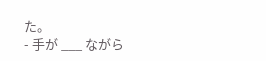た。
- 手が ___ ながら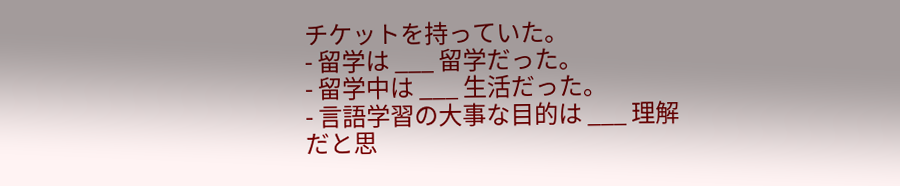チケットを持っていた。
- 留学は ___ 留学だった。
- 留学中は ___ 生活だった。
- 言語学習の大事な目的は ___ 理解だと思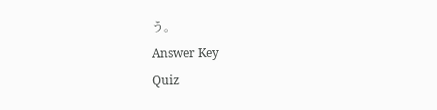う。
Answer Key
Quiz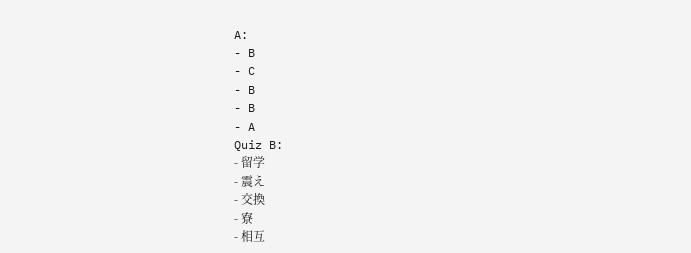A:
- B
- C
- B
- B
- A
Quiz B:
- 留学
- 震え
- 交換
- 寮
- 相互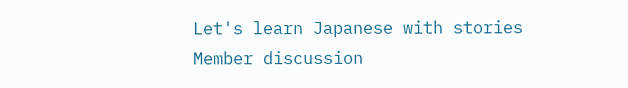Let's learn Japanese with stories
Member discussion